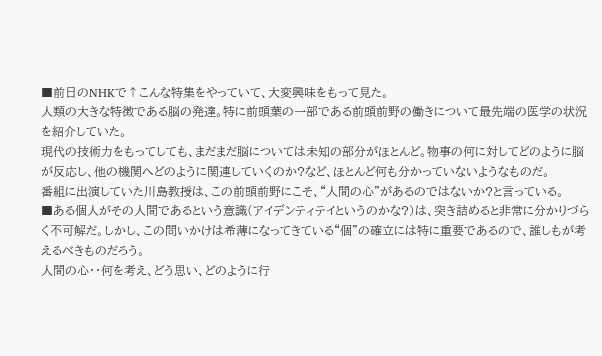■前日のNHKで↑こんな特集をやっていて、大変興味をもって見た。
人類の大きな特徴である脳の発達。特に前頭葉の一部である前頭前野の働きについて最先端の医学の状況を紹介していた。
現代の技術力をもってしても、まだまだ脳については未知の部分がほとんど。物事の何に対してどのように脳が反応し、他の機関へどのように関連していくのか?など、ほとんど何も分かっていないようなものだ。
番組に出演していた川島教授は、この前頭前野にこそ、“人間の心”があるのではないか?と言っている。
■ある個人がその人間であるという意識(アイデンティテイというのかな?)は、突き詰めると非常に分かりづらく不可解だ。しかし、この問いかけは希薄になってきている“個”の確立には特に重要であるので、誰しもが考えるべきものだろう。
人間の心・・何を考え、どう思い、どのように行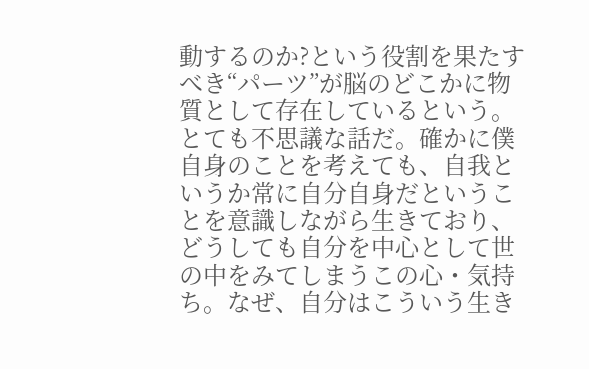動するのか?という役割を果たすべき“パーツ”が脳のどこかに物質として存在しているという。とても不思議な話だ。確かに僕自身のことを考えても、自我というか常に自分自身だということを意識しながら生きており、どうしても自分を中心として世の中をみてしまうこの心・気持ち。なぜ、自分はこういう生き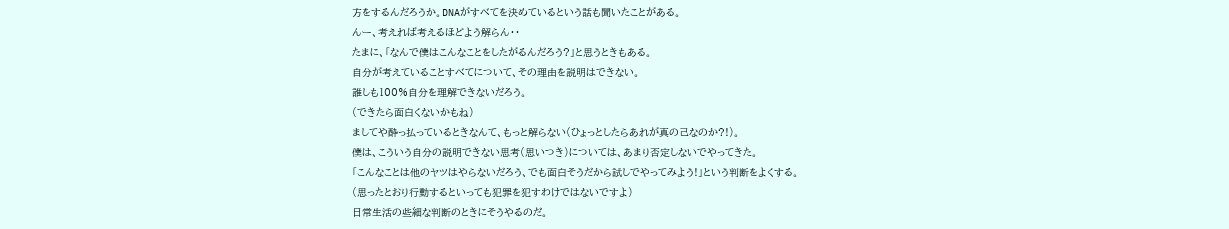方をするんだろうか。DNAがすべてを決めているという話も聞いたことがある。
んー、考えれば考えるほどよう解らん・・
たまに、「なんで僕はこんなことをしたがるんだろう?」と思うときもある。
自分が考えていることすべてについて、その理由を説明はできない。
誰しも100%自分を理解できないだろう。
(できたら面白くないかもね)
ましてや酔っ払っているときなんて、もっと解らない(ひょっとしたらあれが真の己なのか?!)。
僕は、こういう自分の説明できない思考(思いつき)については、あまり否定しないでやってきた。
「こんなことは他のヤツはやらないだろう、でも面白そうだから試しでやってみよう!」という判断をよくする。
(思ったとおり行動するといっても犯罪を犯すわけではないですよ)
日常生活の些細な判断のときにそうやるのだ。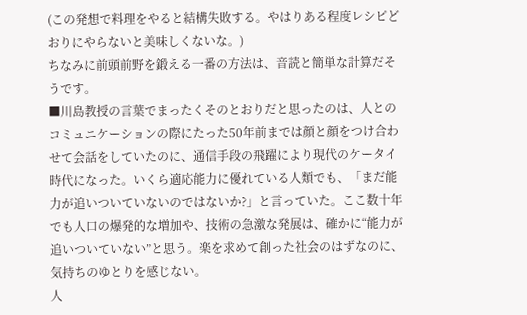(この発想で料理をやると結構失敗する。やはりある程度レシピどおりにやらないと美味しくないな。)
ちなみに前頭前野を鍛える一番の方法は、音読と簡単な計算だそうです。
■川島教授の言葉でまったくそのとおりだと思ったのは、人とのコミュニケーションの際にたった50年前までは顔と顔をつけ合わせて会話をしていたのに、通信手段の飛躍により現代のケータイ時代になった。いくら適応能力に優れている人類でも、「まだ能力が追いついていないのではないか?」と言っていた。ここ数十年でも人口の爆発的な増加や、技術の急激な発展は、確かに“能力が追いついていない”と思う。楽を求めて創った社会のはずなのに、気持ちのゆとりを感じない。
人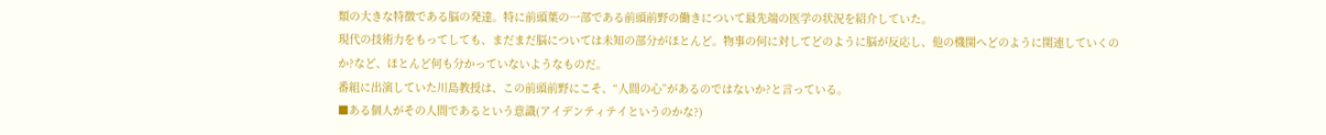類の大きな特徴である脳の発達。特に前頭葉の一部である前頭前野の働きについて最先端の医学の状況を紹介していた。
現代の技術力をもってしても、まだまだ脳については未知の部分がほとんど。物事の何に対してどのように脳が反応し、他の機関へどのように関連していくのか?など、ほとんど何も分かっていないようなものだ。
番組に出演していた川島教授は、この前頭前野にこそ、“人間の心”があるのではないか?と言っている。
■ある個人がその人間であるという意識(アイデンティテイというのかな?)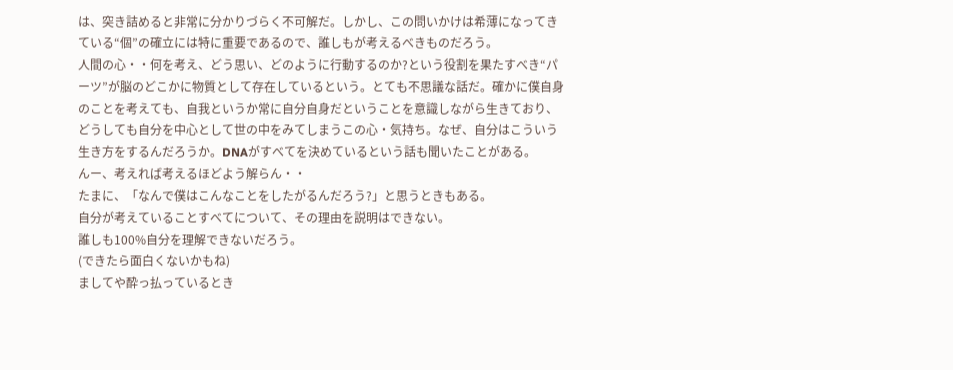は、突き詰めると非常に分かりづらく不可解だ。しかし、この問いかけは希薄になってきている“個”の確立には特に重要であるので、誰しもが考えるべきものだろう。
人間の心・・何を考え、どう思い、どのように行動するのか?という役割を果たすべき“パーツ”が脳のどこかに物質として存在しているという。とても不思議な話だ。確かに僕自身のことを考えても、自我というか常に自分自身だということを意識しながら生きており、どうしても自分を中心として世の中をみてしまうこの心・気持ち。なぜ、自分はこういう生き方をするんだろうか。DNAがすべてを決めているという話も聞いたことがある。
んー、考えれば考えるほどよう解らん・・
たまに、「なんで僕はこんなことをしたがるんだろう?」と思うときもある。
自分が考えていることすべてについて、その理由を説明はできない。
誰しも100%自分を理解できないだろう。
(できたら面白くないかもね)
ましてや酔っ払っているとき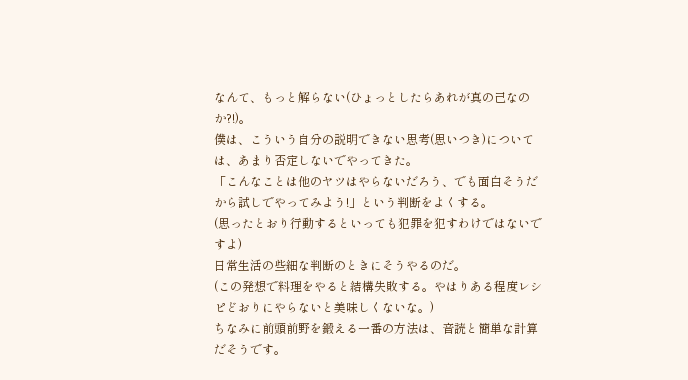なんて、もっと解らない(ひょっとしたらあれが真の己なのか?!)。
僕は、こういう自分の説明できない思考(思いつき)については、あまり否定しないでやってきた。
「こんなことは他のヤツはやらないだろう、でも面白そうだから試しでやってみよう!」という判断をよくする。
(思ったとおり行動するといっても犯罪を犯すわけではないですよ)
日常生活の些細な判断のときにそうやるのだ。
(この発想で料理をやると結構失敗する。やはりある程度レシピどおりにやらないと美味しくないな。)
ちなみに前頭前野を鍛える一番の方法は、音読と簡単な計算だそうです。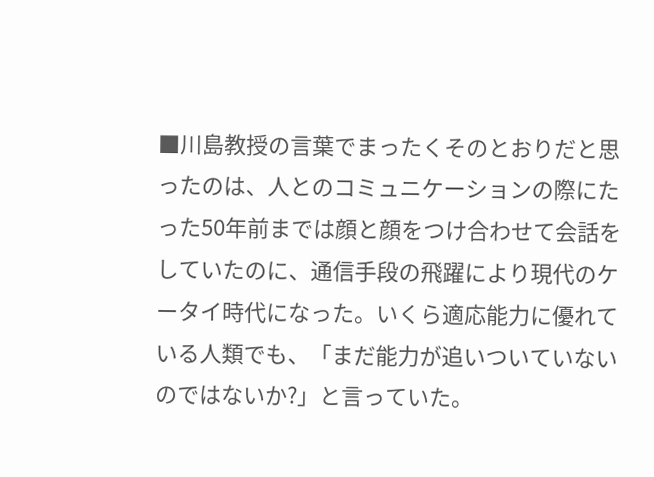■川島教授の言葉でまったくそのとおりだと思ったのは、人とのコミュニケーションの際にたった50年前までは顔と顔をつけ合わせて会話をしていたのに、通信手段の飛躍により現代のケータイ時代になった。いくら適応能力に優れている人類でも、「まだ能力が追いついていないのではないか?」と言っていた。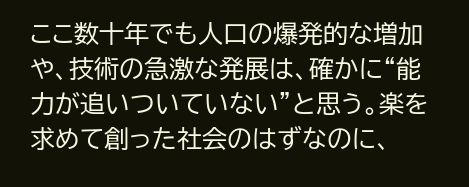ここ数十年でも人口の爆発的な増加や、技術の急激な発展は、確かに“能力が追いついていない”と思う。楽を求めて創った社会のはずなのに、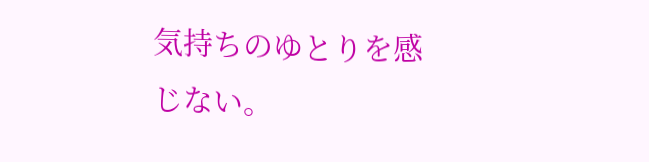気持ちのゆとりを感じない。